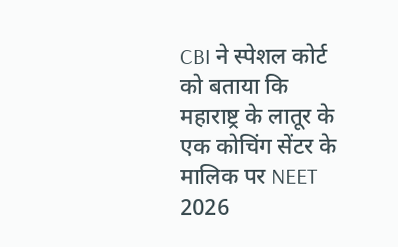CBI ने स्पेशल कोर्ट को बताया कि महाराष्ट्र के लातूर के एक कोचिंग सेंटर के मालिक पर NEET 2026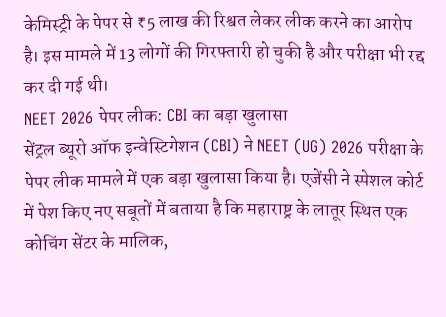केमिस्ट्री के पेपर से ₹5 लाख की रिश्वत लेकर लीक करने का आरोप है। इस मामले में 13 लोगों की गिरफ्तारी हो चुकी है और परीक्षा भी रद्द कर दी गई थी।
NEET 2026 पेपर लीक: CBI का बड़ा खुलासा
सेंट्रल ब्यूरो ऑफ इन्वेस्टिगेशन (CBI) ने NEET (UG) 2026 परीक्षा के पेपर लीक मामले में एक बड़ा खुलासा किया है। एजेंसी ने स्पेशल कोर्ट में पेश किए नए सबूतों में बताया है कि महाराष्ट्र के लातूर स्थित एक कोचिंग सेंटर के मालिक,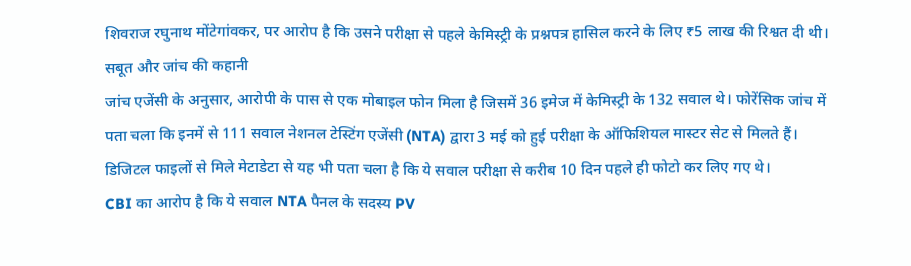शिवराज रघुनाथ मोंटेगांवकर, पर आरोप है कि उसने परीक्षा से पहले केमिस्ट्री के प्रश्नपत्र हासिल करने के लिए ₹5 लाख की रिश्वत दी थी।
सबूत और जांच की कहानी
जांच एजेंसी के अनुसार, आरोपी के पास से एक मोबाइल फोन मिला है जिसमें 36 इमेज में केमिस्ट्री के 132 सवाल थे। फोरेंसिक जांच में पता चला कि इनमें से 111 सवाल नेशनल टेस्टिंग एजेंसी (NTA) द्वारा 3 मई को हुई परीक्षा के ऑफिशियल मास्टर सेट से मिलते हैं। डिजिटल फाइलों से मिले मेटाडेटा से यह भी पता चला है कि ये सवाल परीक्षा से करीब 10 दिन पहले ही फोटो कर लिए गए थे।
CBI का आरोप है कि ये सवाल NTA पैनल के सदस्य PV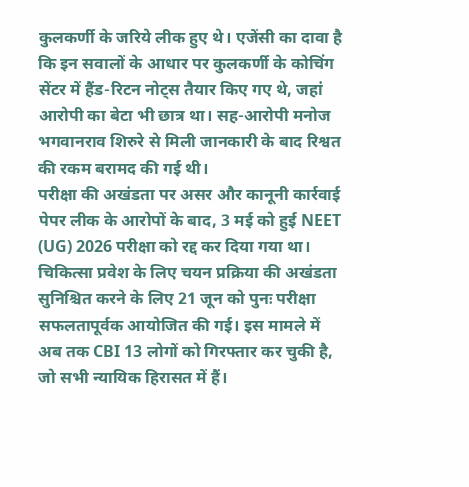कुलकर्णी के जरिये लीक हुए थे। एजेंसी का दावा है कि इन सवालों के आधार पर कुलकर्णी के कोचिंग सेंटर में हैंड-रिटन नोट्स तैयार किए गए थे, जहां आरोपी का बेटा भी छात्र था। सह-आरोपी मनोज भगवानराव शिरुरे से मिली जानकारी के बाद रिश्वत की रकम बरामद की गई थी।
परीक्षा की अखंडता पर असर और कानूनी कार्रवाई
पेपर लीक के आरोपों के बाद, 3 मई को हुई NEET (UG) 2026 परीक्षा को रद्द कर दिया गया था। चिकित्सा प्रवेश के लिए चयन प्रक्रिया की अखंडता सुनिश्चित करने के लिए 21 जून को पुनः परीक्षा सफलतापूर्वक आयोजित की गई। इस मामले में अब तक CBI 13 लोगों को गिरफ्तार कर चुकी है, जो सभी न्यायिक हिरासत में हैं।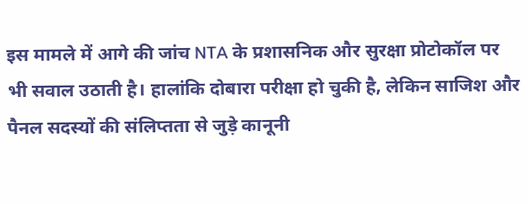इस मामले में आगे की जांच NTA के प्रशासनिक और सुरक्षा प्रोटोकॉल पर भी सवाल उठाती है। हालांकि दोबारा परीक्षा हो चुकी है, लेकिन साजिश और पैनल सदस्यों की संलिप्तता से जुड़े कानूनी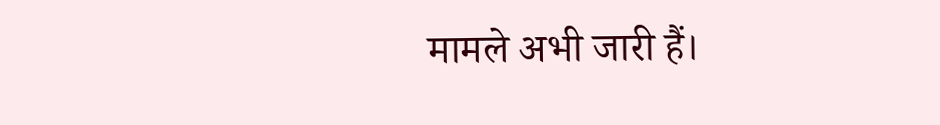मामले अभी जारी हैं।